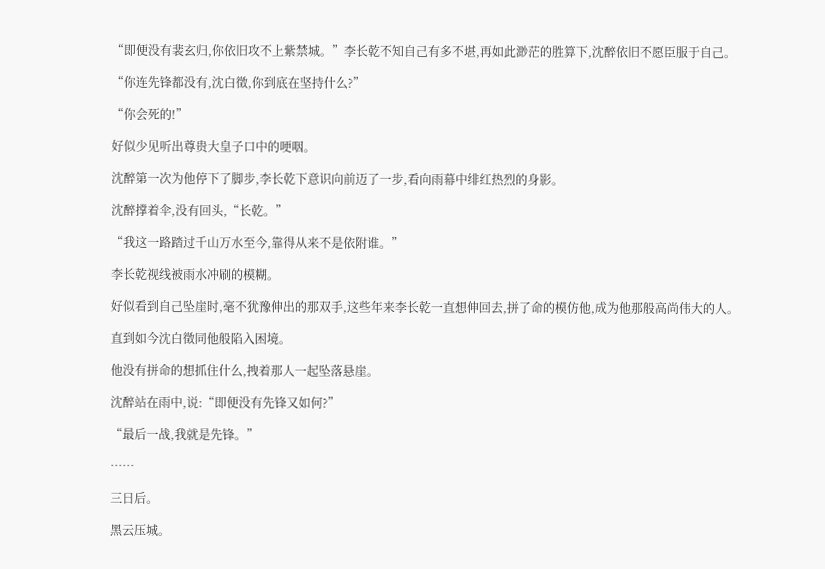“即便没有裴玄归,你依旧攻不上紫禁城。”李长乾不知自己有多不堪,再如此渺茫的胜算下,沈醉依旧不愿臣服于自己。

“你连先锋都没有,沈白徵,你到底在坚持什么?”

“你会死的!”

好似少见听出尊贵大皇子口中的哽咽。

沈醉第一次为他停下了脚步,李长乾下意识向前迈了一步,看向雨幕中绯红热烈的身影。

沈醉撑着伞,没有回头,“长乾。”

“我这一路踏过千山万水至今,靠得从来不是依附谁。”

李长乾视线被雨水冲刷的模糊。

好似看到自己坠崖时,毫不犹豫伸出的那双手,这些年来李长乾一直想伸回去,拼了命的模仿他,成为他那般高尚伟大的人。

直到如今沈白徵同他般陷入困境。

他没有拼命的想抓住什么,拽着那人一起坠落悬崖。

沈醉站在雨中,说:“即便没有先锋又如何?”

“最后一战,我就是先锋。”

……

三日后。

黑云压城。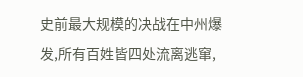史前最大规模的决战在中州爆发,所有百姓皆四处流离逃窜,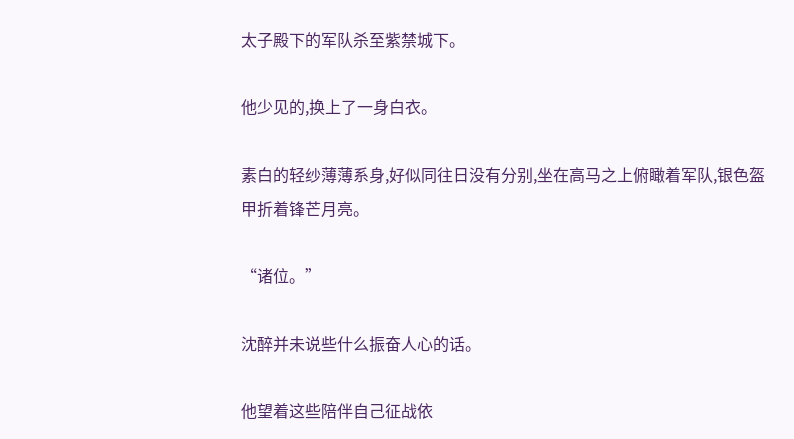太子殿下的军队杀至紫禁城下。

他少见的,换上了一身白衣。

素白的轻纱薄薄系身,好似同往日没有分别,坐在高马之上俯瞰着军队,银色盔甲折着锋芒月亮。

“诸位。”

沈醉并未说些什么振奋人心的话。

他望着这些陪伴自己征战依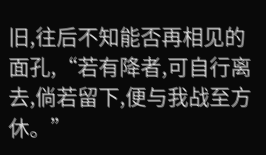旧,往后不知能否再相见的面孔,“若有降者,可自行离去,倘若留下,便与我战至方休。”